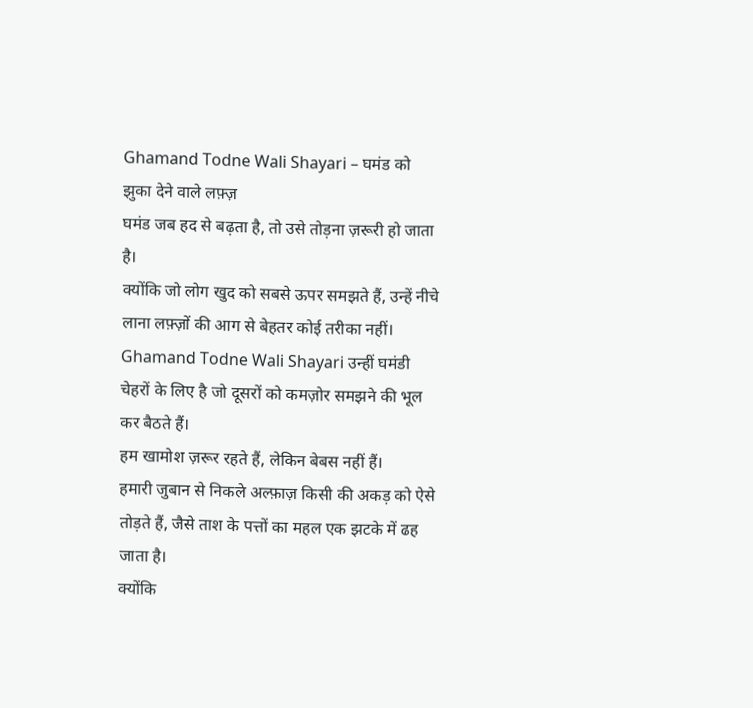Ghamand Todne Wali Shayari – घमंड को झुका देने वाले लफ़्ज़
घमंड जब हद से बढ़ता है, तो उसे तोड़ना ज़रूरी हो जाता है।
क्योंकि जो लोग खुद को सबसे ऊपर समझते हैं, उन्हें नीचे लाना लफ़्ज़ों की आग से बेहतर कोई तरीका नहीं।
Ghamand Todne Wali Shayari उन्हीं घमंडी चेहरों के लिए है जो दूसरों को कमज़ोर समझने की भूल कर बैठते हैं।
हम खामोश ज़रूर रहते हैं, लेकिन बेबस नहीं हैं।
हमारी जुबान से निकले अल्फ़ाज़ किसी की अकड़ को ऐसे तोड़ते हैं, जैसे ताश के पत्तों का महल एक झटके में ढह जाता है।
क्योंकि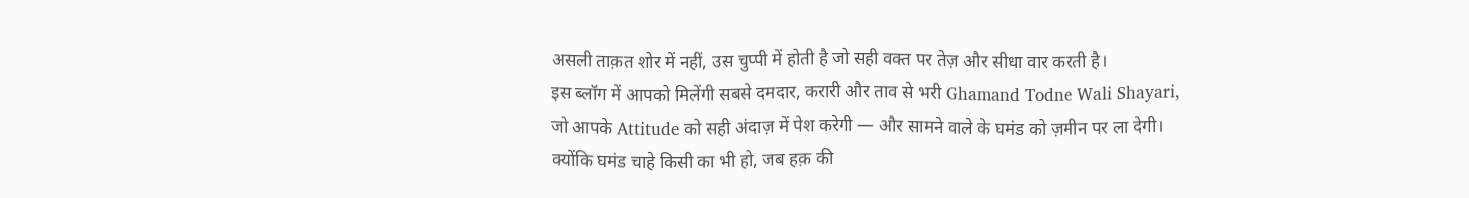असली ताक़त शोर में नहीं, उस चुप्पी में होती है जो सही वक्त पर तेज़ और सीधा वार करती है।
इस ब्लॉग में आपको मिलेंगी सबसे दमदार, करारी और ताव से भरी Ghamand Todne Wali Shayari,
जो आपके Attitude को सही अंदाज़ में पेश करेगी — और सामने वाले के घमंड को ज़मीन पर ला देगी।
क्योंकि घमंड चाहे किसी का भी हो, जब हक़ की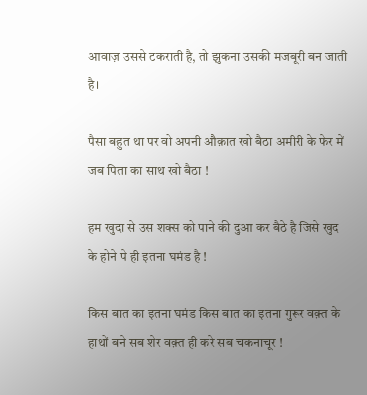आवाज़ उससे टकराती है, तो झुकना उसकी मजबूरी बन जाती है।

पैसा बहुत था पर वो अपनी औक़ात खो बैठा अमीरी के फेर में जब पिता का साथ खो बैठा !

हम खुदा से उस शक्स को पाने की दुआ कर बैठे है जिसे खुद के होने पे ही इतना घमंड है !

किस बात का इतना घमंड किस बात का इतना गुरूर वक़्त के हाथों बने सब शेर वक़्त ही करे सब चकनाचूर !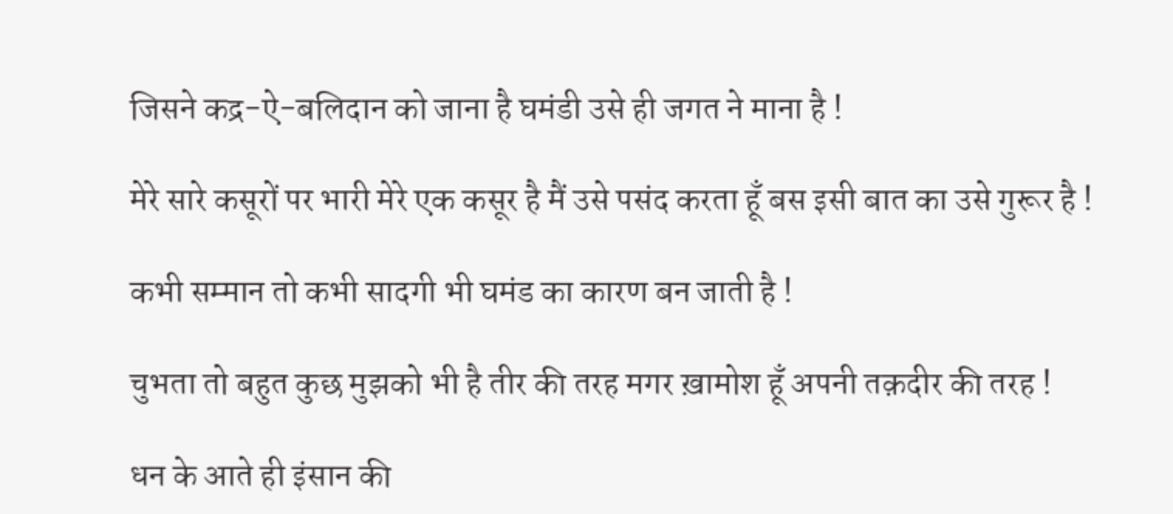जिसने कद्र-ऐ-बलिदान को जाना है घमंडी उसे ही जगत ने माना है !

मेरे सारे कसूरों पर भारी मेरे एक कसूर है मैं उसे पसंद करता हूँ बस इसी बात का उसे गुरूर है !

कभी सम्मान तो कभी सादगी भी घमंड का कारण बन जाती है !

चुभता तो बहुत कुछ मुझको भी है तीर की तरह मगर ख़ामोश हूँ अपनी तक़दीर की तरह !

धन के आते ही इंसान की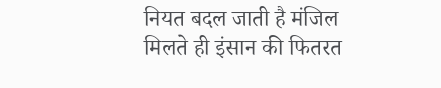नियत बदल जाती है मंजिल मिलते ही इंसान की फितरत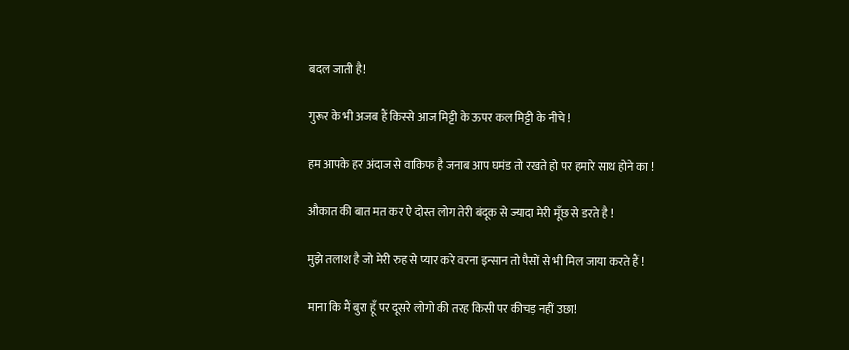बदल जाती है!

गुरूर के भी अजब हैं किस्से आज मिट्टी के ऊपर कल मिट्टी के नीचे !

हम आपके हर अंदाज से वाकिफ है जनाब आप घमंड तो रखते हो पर हमारे साथ होने का !

औकात की बात मत कर ऐ दोस्त लोग तेरी बंदूक से ज्यादा मेरी मूँछ से डरते है !

मुझे तलाश है जो मेरी रुह से प्यार करे वरना इन्सान तो पैसों से भी मिल जाया करते हैं !

माना कि मैं बुरा हूँ पर दूसरे लोगो की तरह किसी पर कीचड़ नहीं उछा!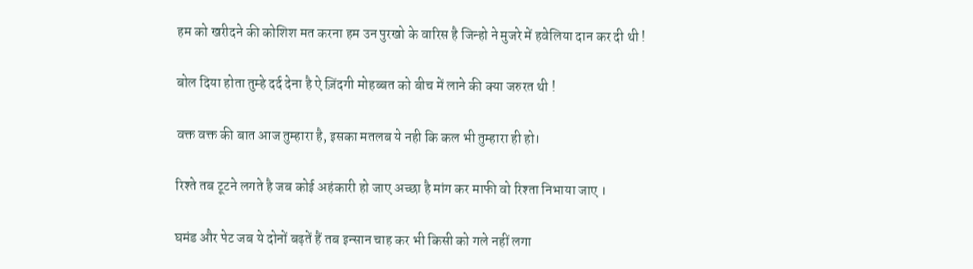हम को खरीदने की कोशिश मत करना हम उन पुरखो के वारिस है जिन्हो ने मुजरे में हवेलिया दान कर दी थी !

बोल दिया होता तुम्हे दर्द देना है ऐ ज़िंदगी मोहब्बत को बीच में लाने की क्या जरुरत थी !

वक्त वक्त की बात आज तुम्हारा है, इसका मतलब ये नही कि कल भी तुम्हारा ही हो।

रिश्ते तब टूटने लगते है जब कोई अहंकारी हो जाए अच्छा है मांग कर माफी वो रिश्ता निभाया जाए ।

घमंड और पेट जब ये दोनों बढ़तें हैं तब इन्सान चाह कर भी किसी को गले नहीं लगा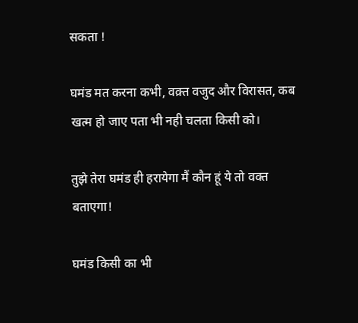सकता !

घमंड मत करना कभी, वक़्त वजुद और विरासत, कब खत्म हो जाए पता भी नही चलता किसी को।

तुझे तेरा घमंड ही हरायेगा मैं कौन हूं ये तो वक्त बताएगा!

घमंड किसी का भी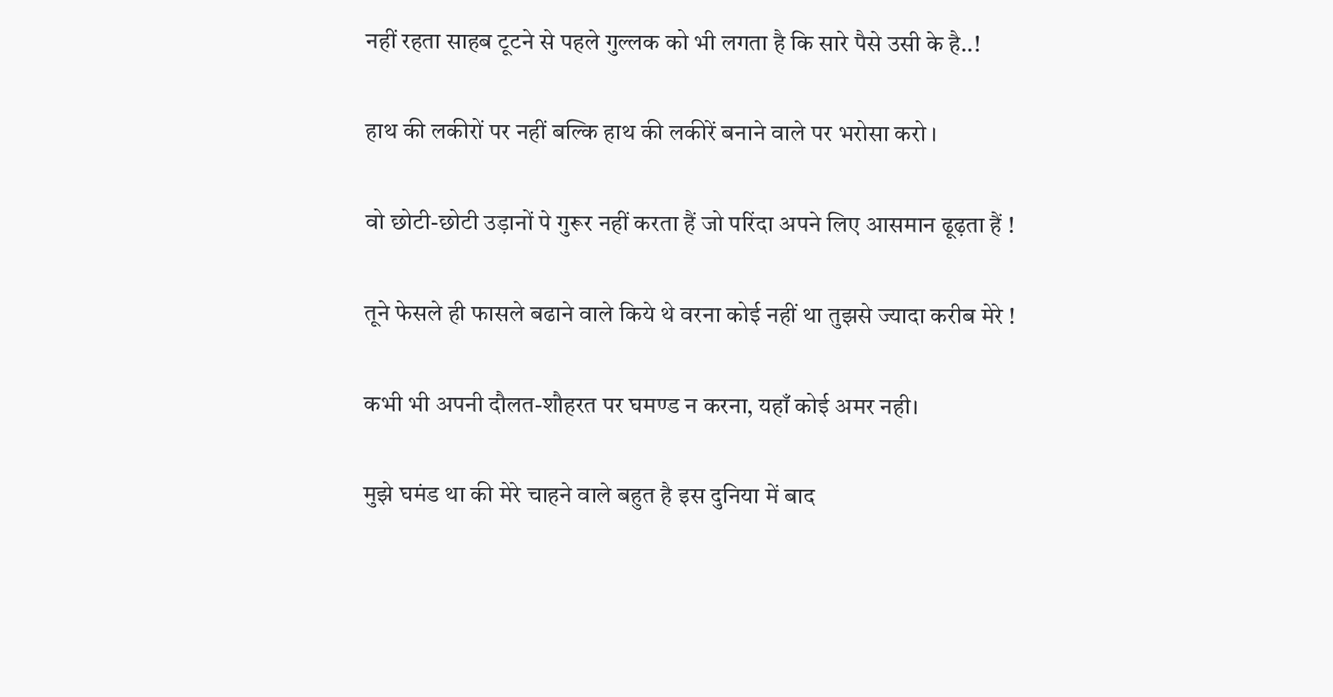नहीं रहता साहब टूटने से पहले गुल्लक को भी लगता है कि सारे पैसे उसी के है..!

हाथ की लकीरों पर नहीं बल्कि हाथ की लकीरें बनाने वाले पर भरोसा करो ।

वो छोटी-छोटी उड़ानों पे गुरूर नहीं करता हैं जो परिंदा अपने लिए आसमान ढूढ़ता हैं !

तूने फेसले ही फासले बढाने वाले किये थे वरना कोई नहीं था तुझसे ज्यादा करीब मेरे !

कभी भी अपनी दौलत-शौहरत पर घमण्ड न करना, यहाँ कोई अमर नही।

मुझे घमंड था की मेरे चाहने वाले बहुत है इस दुनिया में बाद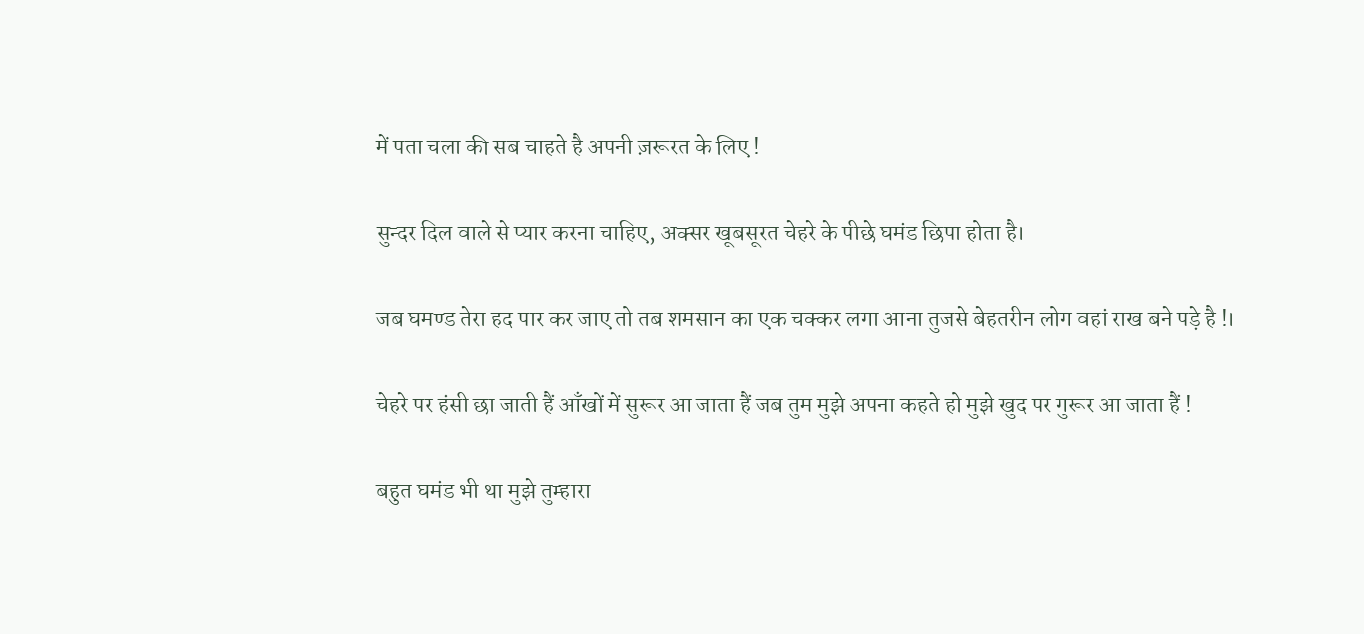में पता चला की सब चाहते है अपनी ज़रूरत के लिए !

सुन्दर दिल वाले से प्यार करना चाहिए, अक्सर खूबसूरत चेहरे के पीछे घमंड छिपा होता है।

जब घमण्ड तेरा हद पार कर जाए तो तब शमसान का एक चक्कर लगा आना तुजसे बेहतरीन लोग वहां राख बने पड़े है !।

चेहरे पर हंसी छा जाती हैं आँखों में सुरूर आ जाता हैं जब तुम मुझे अपना कहते हो मुझे खुद पर गुरूर आ जाता हैं !

बहुत घमंड भी था मुझे तुम्हारा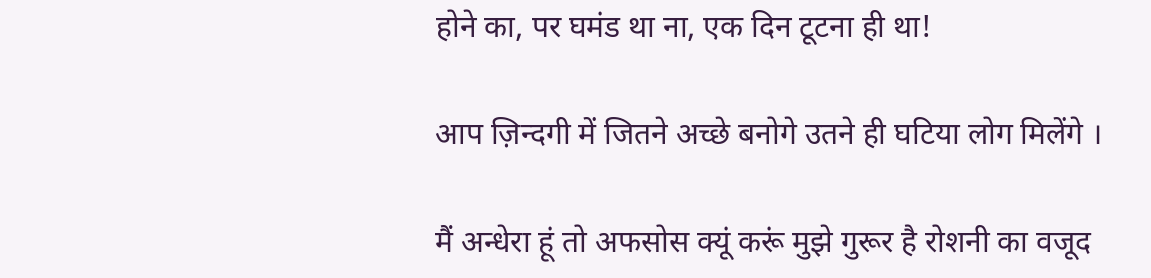होने का, पर घमंड था ना, एक दिन टूटना ही था!

आप ज़िन्दगी में जितने अच्छे बनोगे उतने ही घटिया लोग मिलेंगे ।

मैं अन्धेरा हूं तो अफसोस क्यूं करूं मुझे गुरूर है रोशनी का वजूद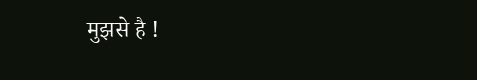मुझसे है !